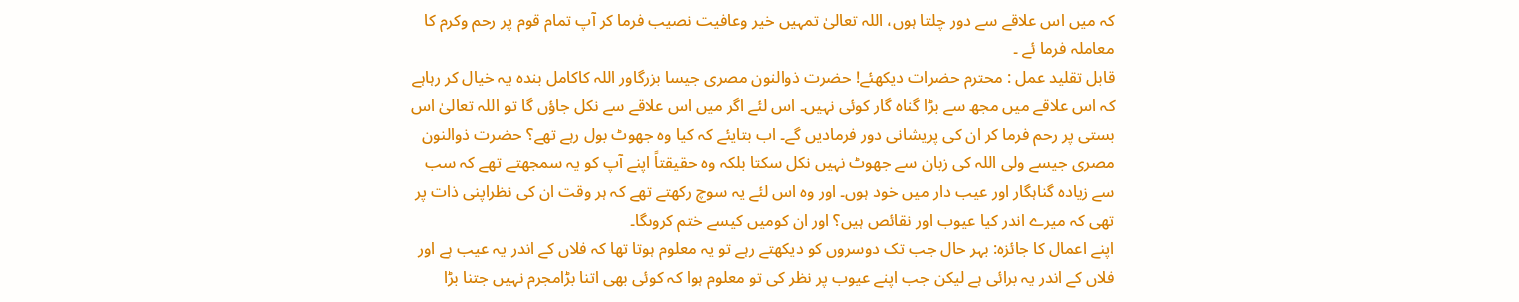کہ میں اس علاقے سے دور چلتا ہوں، اللہ تعالیٰ تمہیں خیر وعافیت نصیب فرما کر آپ تمام قوم پر رحم وکرم کا معاملہ فرما ئے ۔
قابل تقلید عمل : محترم حضرات دیکھئے! حضرت ذوالنون مصری جیسا بزرگاور اللہ کاکامل بندہ یہ خیال کر رہاہے کہ اس علاقے میں مجھ سے بڑا گناہ گار کوئی نہیں۔ اس لئے اگر میں اس علاقے سے نکل جاؤں گا تو اللہ تعالیٰ اس بستی پر رحم فرما کر ان کی پریشانی دور فرمادیں گے۔ اب بتایئے کہ کیا وہ جھوٹ بول رہے تھے؟ حضرت ذوالنون مصری جیسے ولی اللہ کی زبان سے جھوٹ نہیں نکل سکتا بلکہ وہ حقیقتاً اپنے آپ کو یہ سمجھتے تھے کہ سب سے زیادہ گناہگار اور عیب دار میں خود ہوں۔ اور وہ اس لئے یہ سوچ رکھتے تھے کہ ہر وقت ان کی نظراپنی ذات پر تھی کہ میرے اندر کیا عیوب اور نقائص ہیں؟ اور ان کومیں کیسے ختم کروںگا۔
اپنے اعمال کا جائزہ: بہر حال جب تک دوسروں کو دیکھتے رہے تو یہ معلوم ہوتا تھا کہ فلاں کے اندر یہ عیب ہے اور فلاں کے اندر یہ برائی ہے لیکن جب اپنے عیوب پر نظر کی تو معلوم ہوا کہ کوئی بھی اتنا بڑامجرم نہیں جتنا بڑا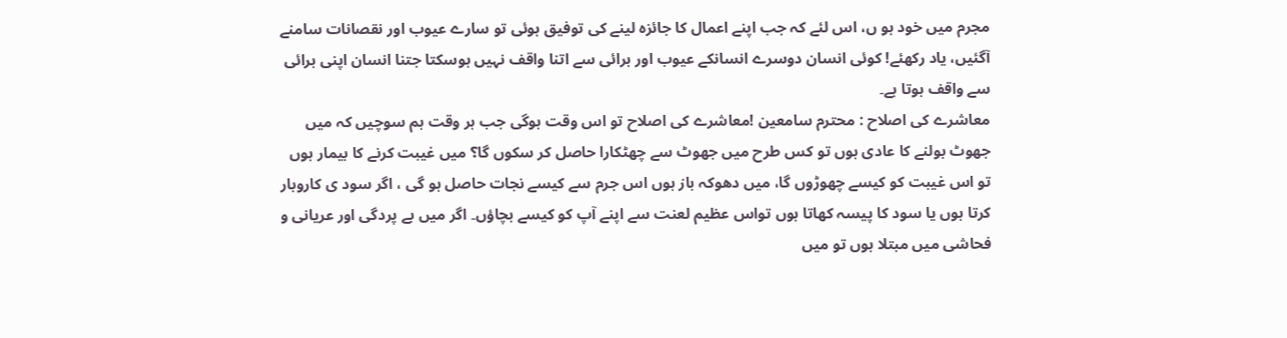مجرم میں خود ہو ں، اس لئے کہ جب اپنے اعمال کا جائزہ لینے کی توفیق ہوئی تو سارے عیوب اور نقصانات سامنے آگئیں، یاد رکھئے! کوئی انسان دوسرے انسانکے عیوب اور برائی سے اتنا واقف نہیں ہوسکتا جتنا انسان اپنی برائی سے واقف ہوتا ہے۔
معاشرے کی اصلاح : محترم سامعین !معاشرے کی اصلاح تو اس وقت ہوگی جب ہر وقت ہم سوچیں کہ میں جھوٹ بولنے کا عادی ہوں تو کس طرح میں جھوٹ سے چھٹکارا حاصل کر سکوں گا؟ میں غیبت کرنے کا بیمار ہوں تو اس غیبت کو کیسے چھوڑوں گا، میں دھوکہ باز ہوں اس جرم سے کیسے نجات حاصل ہو گی ، اگر سود ی کاروبار کرتا ہوں یا سود کا پیسہ کھاتا ہوں تواس عظیم لعنت سے اپنے آپ کو کیسے بچاؤں۔ اگر میں بے پردگی اور عریانی و فحاشی میں مبتلا ہوں تو میں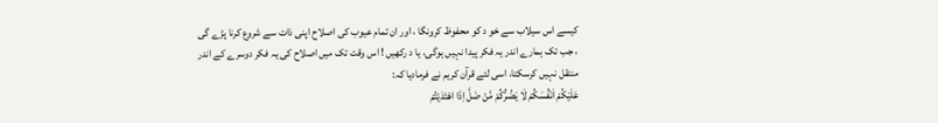کیسے اس سیلاب سے خو د کو محفوظ کرونگا ، اور ان تمام عیوب کی اصلاح اپنی ذات سے شروع کرنا پڑے گی ، جب تک ہمارے اندر یہ فکر پیدا نہیں ہوگی، یا د رکھیں ! اس وقت تک میں اصلاح کی یہ فکر دوسرے کے اندر منتقل نہیں کرسکتا، اسی لئے قرآن کریم نے فرمادیا کہ:
عَلَیْکُمْ اَنْفُسَکُمْ لَا یَضُرُّکُمْ مَّنْ ضَلَّ اِذَا اھْتَدَیْتُمْ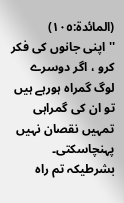(المائدة:١٠٥)
''اپنی جانوں کی فکر کرو ، اگر دوسرے لوگ گمراہ ہورہے ہیں تو ان کی گمراہی تمہیں نقصان نہیں پہنچاسکتی۔ بشرطیکہ تم راہ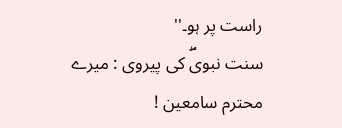راست پر ہو۔''
سنت نبویۖ کی پیروی : میرے محترم سامعین !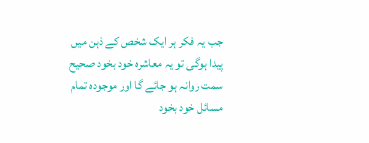جب یہ فکر ہر ایک شخص کے ذہن میں پیدا ہوگی تو یہ معاشرہ خود بخود صحیح سمت روانہ ہو جائے گا اور موجودہ تمام مسائل خود بخود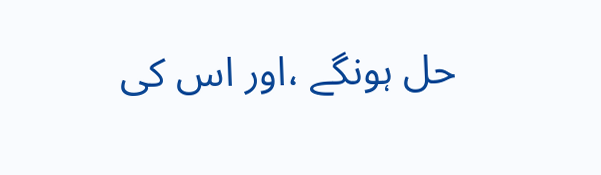حل ہونگے ،اور اس کی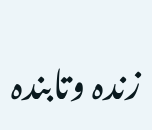زندہ وتابندہ